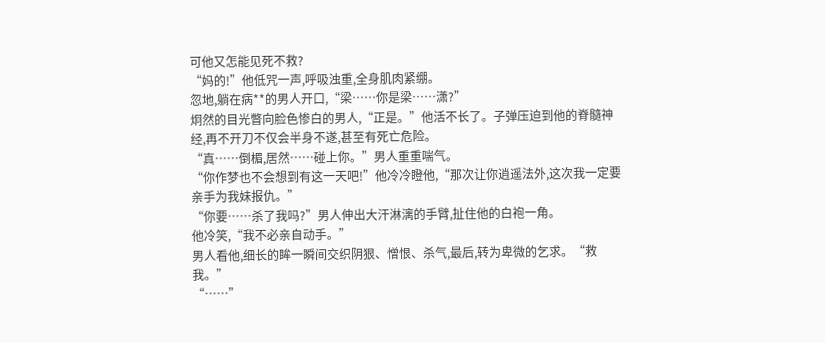可他又怎能见死不救?
“妈的!”他低咒一声,呼吸浊重,全身肌肉紧绷。
忽地,躺在病**的男人开口,“梁……你是梁……潇?”
炯然的目光瞥向脸色惨白的男人,“正是。”他活不长了。子弹压迫到他的脊髓神经,再不开刀不仅会半身不遂,甚至有死亡危险。
“真……倒楣,居然……碰上你。”男人重重喘气。
“你作梦也不会想到有这一天吧!”他冷冷瞪他,“那次让你逍遥法外,这次我一定要亲手为我妹报仇。”
“你要……杀了我吗?”男人伸出大汗淋漓的手臂,扯住他的白袍一角。
他冷笑,“我不必亲自动手。”
男人看他,细长的眸一瞬间交织阴狠、憎恨、杀气,最后,转为卑微的乞求。“救我。”
“……”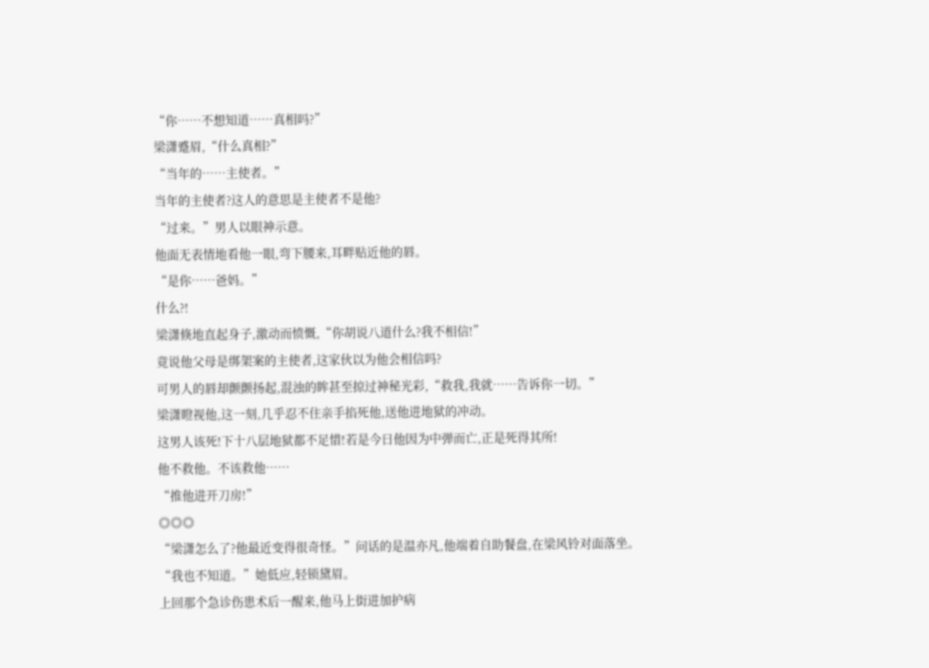“你……不想知道……真相吗?”
梁潇蹙眉,“什么真相?”
“当年的……主使者。”
当年的主使者?这人的意思是主使者不是他?
“过来。”男人以眼神示意。
他面无表情地看他一眼,弯下腰来,耳畔贴近他的唇。
“是你……爸妈。”
什么?!
梁潇倏地直起身子,激动而愤慨,“你胡说八道什么?我不相信!”
竟说他父母是绑架案的主使者,这家伙以为他会相信吗?
可男人的唇却颤颤扬起,混浊的眸甚至掠过神秘光彩,“救我,我就……告诉你一切。”
梁潇瞪视他,这一刻,几乎忍不住亲手掐死他,送他进地狱的冲动。
这男人该死!下十八层地狱都不足惜!若是今日他因为中弹而亡,正是死得其所!
他不救他。不该救他……
“推他进开刀房!”
◎◎◎
“梁潇怎么了?他最近变得很奇怪。”问话的是温亦凡,他端着自助餐盘,在梁风铃对面落坐。
“我也不知道。”她低应,轻锁黛眉。
上回那个急诊伤患术后一醒来,他马上街进加护病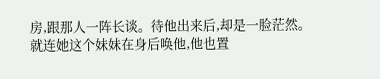房,跟那人一阵长谈。待他出来后,却是一脸茫然。
就连她这个妹妹在身后唤他,他也置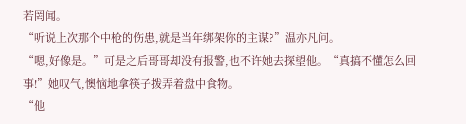若罔闻。
“听说上次那个中枪的伤患,就是当年绑架你的主谋?”温亦凡问。
“嗯,好像是。”可是之后哥哥却没有报警,也不许她去探望他。“真搞不懂怎么回事!”她叹气,懊恼地拿筷子拨弄着盘中食物。
“他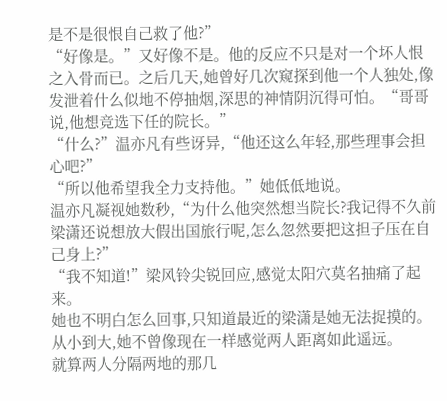是不是很恨自己救了他?”
“好像是。”又好像不是。他的反应不只是对一个坏人恨之入骨而已。之后几天,她曾好几次窥探到他一个人独处,像发泄着什么似地不停抽烟,深思的神情阴沉得可怕。“哥哥说,他想竞选下任的院长。”
“什么?”温亦凡有些讶异,“他还这么年轻,那些理事会担心吧?”
“所以他希望我全力支持他。”她低低地说。
温亦凡凝视她数秒,“为什么他突然想当院长?我记得不久前梁潇还说想放大假出国旅行呢,怎么忽然要把这担子压在自己身上?”
“我不知道!”梁风铃尖锐回应,感觉太阳穴莫名抽痛了起来。
她也不明白怎么回事,只知道最近的梁潇是她无法捉摸的。从小到大,她不曾像现在一样感觉两人距离如此遥远。
就算两人分隔两地的那几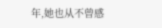年,她也从不曾感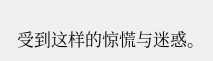受到这样的惊慌与迷惑。